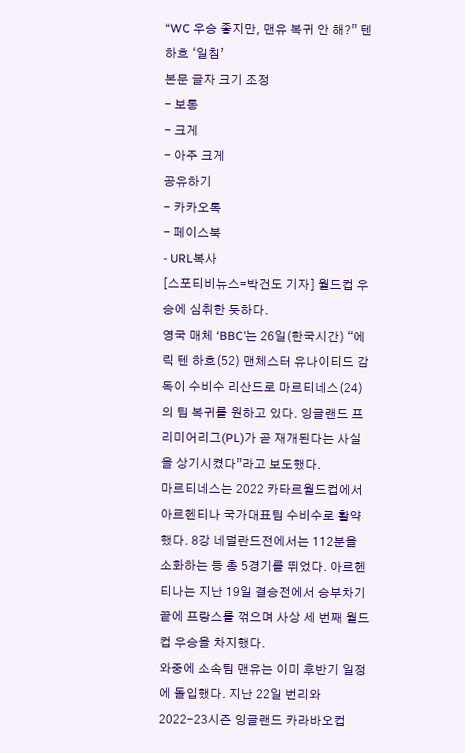“WC 우승 좋지만, 맨유 복귀 안 해?” 텐 하흐 ‘일침’
본문 글자 크기 조정
- 보통
- 크게
- 아주 크게
공유하기
- 카카오톡
- 페이스북
- URL복사
[스포티비뉴스=박건도 기자] 월드컵 우승에 심취한 듯하다.
영국 매체 ‘BBC’는 26일(한국시간) “에릭 텐 하흐(52) 맨체스터 유나이티드 감독이 수비수 리산드로 마르티네스(24)의 팀 복귀를 원하고 있다. 잉글랜드 프리미어리그(PL)가 곧 재개된다는 사실을 상기시켰다”라고 보도했다.
마르티네스는 2022 카타르월드컵에서 아르헨티나 국가대표팀 수비수로 활약했다. 8강 네덜란드전에서는 112분을 소화하는 등 총 5경기를 뛰었다. 아르헨티나는 지난 19일 결승전에서 승부차기 끝에 프랑스를 꺾으며 사상 세 번째 월드컵 우승을 차지했다.
와중에 소속팀 맨유는 이미 후반기 일정에 돌입했다. 지난 22일 번리와 2022-23시즌 잉글랜드 카라바오컵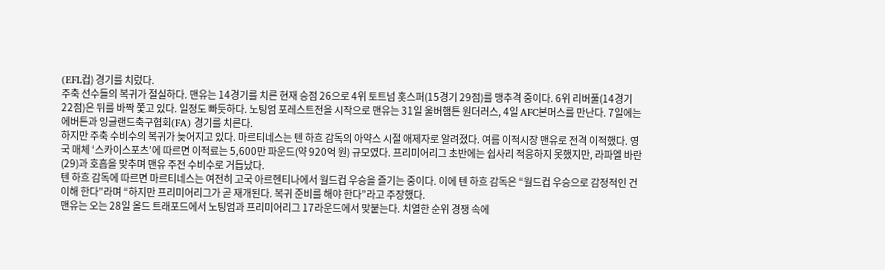(EFL컵) 경기를 치렀다.
주축 선수들의 복귀가 절실하다. 맨유는 14경기를 치른 현재 승점 26으로 4위 토트넘 홋스퍼(15경기 29점)를 맹추격 중이다. 6위 리버풀(14경기 22점)은 뒤를 바짝 쫓고 있다. 일정도 빠듯하다. 노팅엄 포레스트전을 시작으로 맨유는 31일 울버햄튼 원더러스, 4일 AFC본머스를 만난다. 7일에는 에버튼과 잉글랜드축구협회(FA) 경기를 치른다.
하지만 주축 수비수의 복귀가 늦어지고 있다. 마르티네스는 텐 하흐 감독의 아약스 시절 애제자로 알려졌다. 여름 이적시장 맨유로 전격 이적했다. 영국 매체 ‘스카이스포츠’에 따르면 이적료는 5,600만 파운드(약 920억 원) 규모였다. 프리미어리그 초반에는 쉽사리 적응하지 못했지만, 라파엘 바란(29)과 호흡을 맞추며 맨유 주전 수비수로 거듭났다.
텐 하흐 감독에 따르면 마르티네스는 여전히 고국 아르헨티나에서 월드컵 우승을 즐기는 중이다. 이에 텐 하흐 감독은 “월드컵 우승으로 감정적인 건 이해 한다”라며 “하지만 프리미어리그가 곧 재개된다. 복귀 준비를 해야 한다”라고 주장했다.
맨유는 오는 28일 올드 트래포드에서 노팅엄과 프리미어리그 17라운드에서 맞붙는다. 치열한 순위 경쟁 속에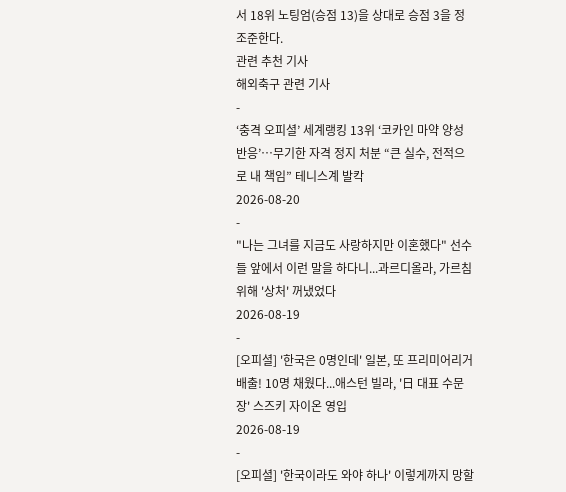서 18위 노팅엄(승점 13)을 상대로 승점 3을 정조준한다.
관련 추천 기사
해외축구 관련 기사
-
‘충격 오피셜’ 세계랭킹 13위 ‘코카인 마약 양성 반응’…무기한 자격 정지 처분 “큰 실수, 전적으로 내 책임” 테니스계 발칵
2026-08-20
-
"나는 그녀를 지금도 사랑하지만 이혼했다" 선수들 앞에서 이런 말을 하다니...과르디올라, 가르침 위해 '상처' 꺼냈었다
2026-08-19
-
[오피셜] '한국은 0명인데' 일본, 또 프리미어리거 배출! 10명 채웠다...애스턴 빌라, '日 대표 수문장' 스즈키 자이온 영입
2026-08-19
-
[오피셜] '한국이라도 와야 하나' 이렇게까지 망할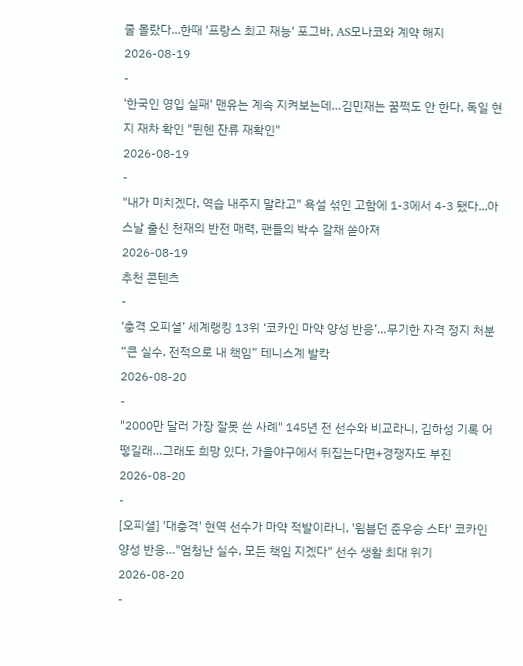줄 몰랐다...한때 '프랑스 최고 재능' 포그바, AS모나코와 계약 해지
2026-08-19
-
'한국인 영입 실패' 맨유는 계속 지켜보는데…김민재는 꿈쩍도 안 한다, 독일 현지 재차 확인 "뮌헨 잔류 재확인"
2026-08-19
-
"내가 미치겠다, 역습 내주지 말라고" 욕설 섞인 고함에 1-3에서 4-3 됐다...아스날 출신 천재의 반전 매력, 팬들의 박수 갈채 쏟아져
2026-08-19
추천 콘텐츠
-
‘충격 오피셜’ 세계랭킹 13위 ‘코카인 마약 양성 반응’…무기한 자격 정지 처분 “큰 실수, 전적으로 내 책임” 테니스계 발칵
2026-08-20
-
"2000만 달러 가장 잘못 쓴 사례" 145년 전 선수와 비교라니, 김하성 기록 어떻길래…그래도 희망 있다, 가을야구에서 뒤집는다면+경쟁자도 부진
2026-08-20
-
[오피셜] '대충격' 현역 선수가 마약 적발이라니, '윔블던 준우승 스타' 코카인 양성 반응…"엄청난 실수, 모든 책임 지겠다" 선수 생활 최대 위기
2026-08-20
-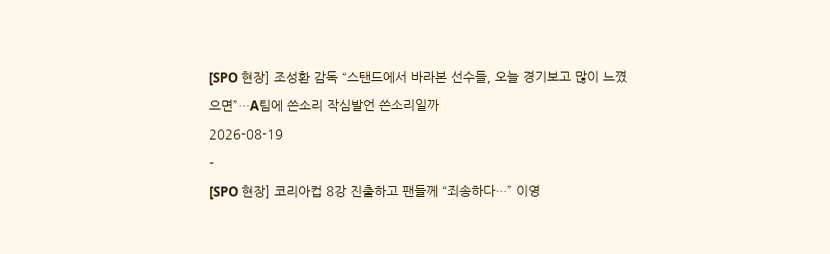[SPO 현장] 조성환 감독 “스탠드에서 바라본 선수들, 오늘 경기보고 많이 느꼈으면”…A팀에 쓴소리 작심발언 쓴소리일까
2026-08-19
-
[SPO 현장] 코리아컵 8강 진출하고 팬들께 “죄송하다…” 이영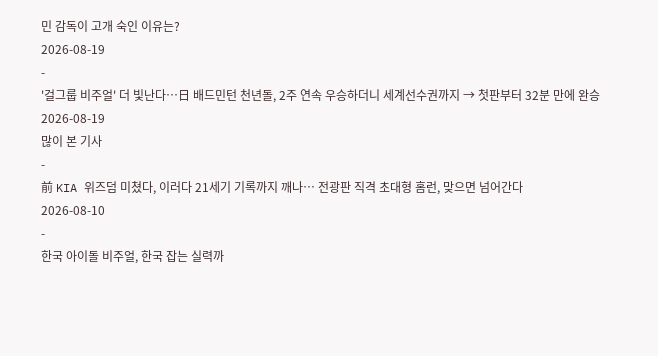민 감독이 고개 숙인 이유는?
2026-08-19
-
'걸그룹 비주얼' 더 빛난다…日 배드민턴 천년돌, 2주 연속 우승하더니 세계선수권까지 → 첫판부터 32분 만에 완승
2026-08-19
많이 본 기사
-
前 KIA 위즈덤 미쳤다, 이러다 21세기 기록까지 깨나… 전광판 직격 초대형 홈런, 맞으면 넘어간다
2026-08-10
-
한국 아이돌 비주얼, 한국 잡는 실력까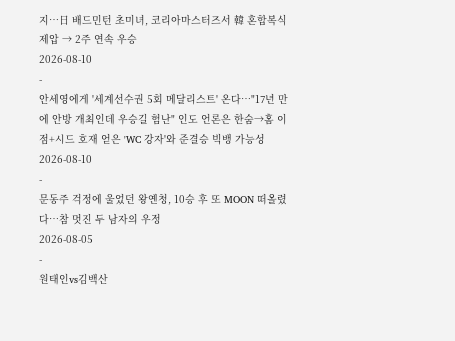지…日 배드민턴 초미녀, 코리아마스터즈서 韓 혼합복식 제압 → 2주 연속 우승
2026-08-10
-
안세영에게 '세계선수권 5회 메달리스트' 온다…"17년 만에 안방 개최인데 우승길 험난" 인도 언론은 한숨→홈 이점+시드 호재 얻은 'WC 강자'와 준결승 빅뱅 가능성
2026-08-10
-
문동주 걱정에 울었던 왕옌청, 10승 후 또 MOON 떠올렸다…참 멋진 두 남자의 우정
2026-08-05
-
원태인vs김백산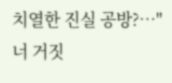치열한 진실 공방?…"너 거짓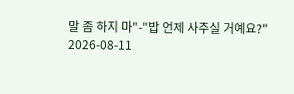말 좀 하지 마"-"밥 언제 사주실 거예요?"
2026-08-11